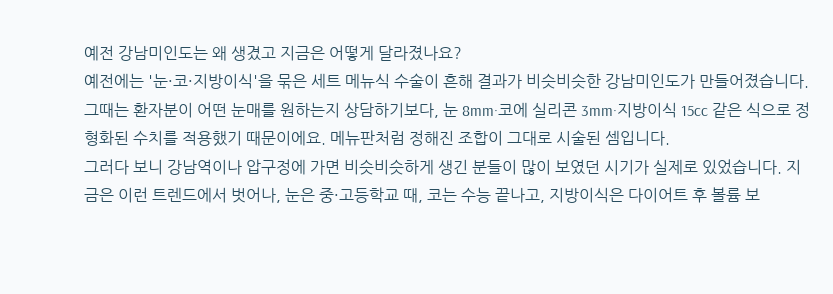예전 강남미인도는 왜 생겼고 지금은 어떻게 달라졌나요?
예전에는 '눈·코·지방이식'을 묶은 세트 메뉴식 수술이 흔해 결과가 비슷비슷한 강남미인도가 만들어졌습니다. 그때는 환자분이 어떤 눈매를 원하는지 상담하기보다, 눈 8mm·코에 실리콘 3mm·지방이식 15cc 같은 식으로 정형화된 수치를 적용했기 때문이에요. 메뉴판처럼 정해진 조합이 그대로 시술된 셈입니다.
그러다 보니 강남역이나 압구정에 가면 비슷비슷하게 생긴 분들이 많이 보였던 시기가 실제로 있었습니다. 지금은 이런 트렌드에서 벗어나, 눈은 중·고등학교 때, 코는 수능 끝나고, 지방이식은 다이어트 후 볼륨 보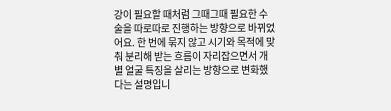강이 필요할 때처럼 그때그때 필요한 수술을 따로따로 진행하는 방향으로 바뀌었어요. 한 번에 묶지 않고 시기와 목적에 맞춰 분리해 받는 흐름이 자리잡으면서 개별 얼굴 특징을 살리는 방향으로 변화했다는 설명입니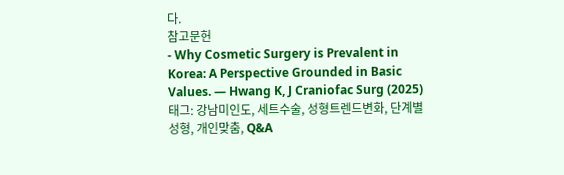다.
참고문헌
- Why Cosmetic Surgery is Prevalent in Korea: A Perspective Grounded in Basic Values. — Hwang K, J Craniofac Surg (2025)
태그: 강남미인도, 세트수술, 성형트렌드변화, 단계별성형, 개인맞춤, Q&A